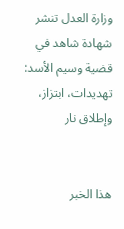وزارة العدل تنشر شهادة شاهد في قضية وسيم الأسد: تهديدات، ابتزاز، وإطلاق نار


هذا الخبر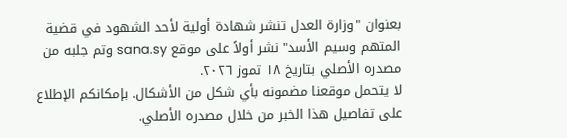بعنوان "وزارة العدل تنشر شهادة أولية لأحد الشهود في قضية المتهم وسيم الأسد" نشر أولاً على موقع sana.sy وتم جلبه من مصدره الأصلي بتاريخ ١٨ تموز ٢٠٢٦.
لا يتحمل موقعنا مضمونه بأي شكل من الأشكال. بإمكانكم الإطلاع على تفاصيل هذا الخبر من خلال مصدره الأصلي.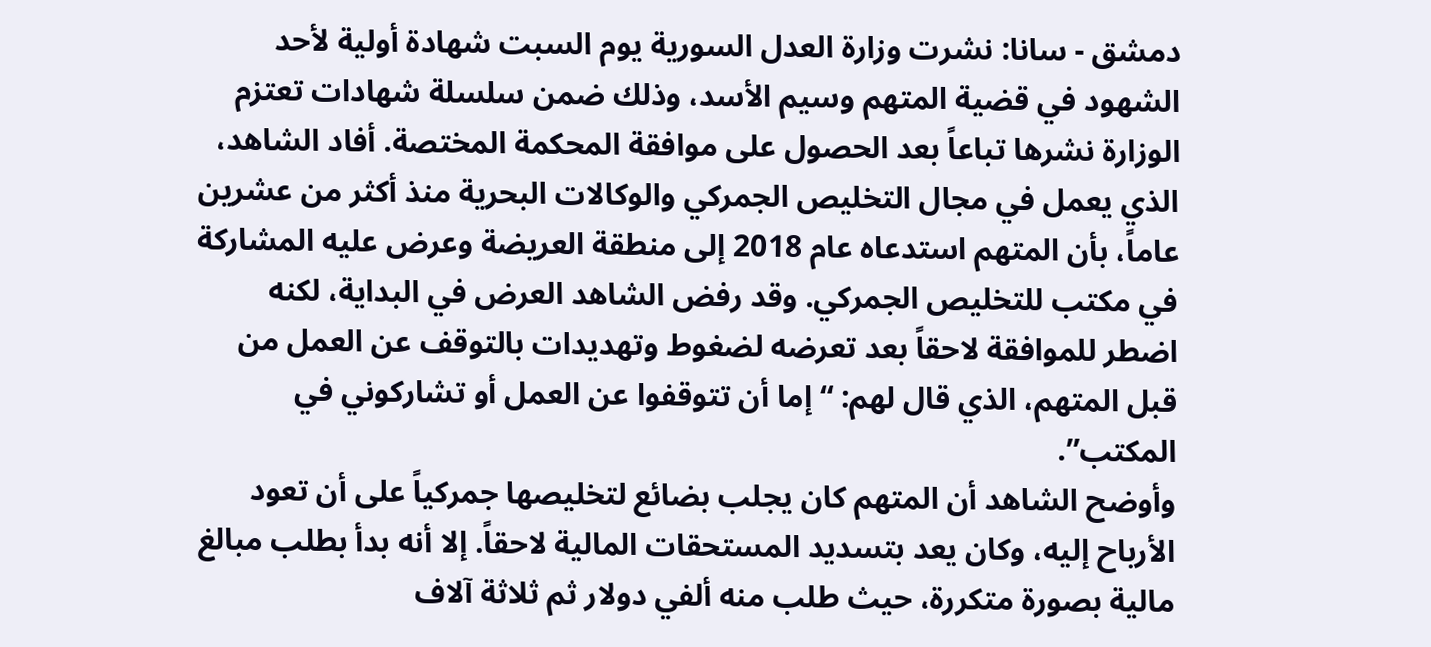دمشق - سانا: نشرت وزارة العدل السورية يوم السبت شهادة أولية لأحد الشهود في قضية المتهم وسيم الأسد، وذلك ضمن سلسلة شهادات تعتزم الوزارة نشرها تباعاً بعد الحصول على موافقة المحكمة المختصة. أفاد الشاهد، الذي يعمل في مجال التخليص الجمركي والوكالات البحرية منذ أكثر من عشرين عاماً، بأن المتهم استدعاه عام 2018 إلى منطقة العريضة وعرض عليه المشاركة في مكتب للتخليص الجمركي. وقد رفض الشاهد العرض في البداية، لكنه اضطر للموافقة لاحقاً بعد تعرضه لضغوط وتهديدات بالتوقف عن العمل من قبل المتهم، الذي قال لهم: “إما أن تتوقفوا عن العمل أو تشاركوني في المكتب”.
وأوضح الشاهد أن المتهم كان يجلب بضائع لتخليصها جمركياً على أن تعود الأرباح إليه، وكان يعد بتسديد المستحقات المالية لاحقاً. إلا أنه بدأ بطلب مبالغ مالية بصورة متكررة، حيث طلب منه ألفي دولار ثم ثلاثة آلاف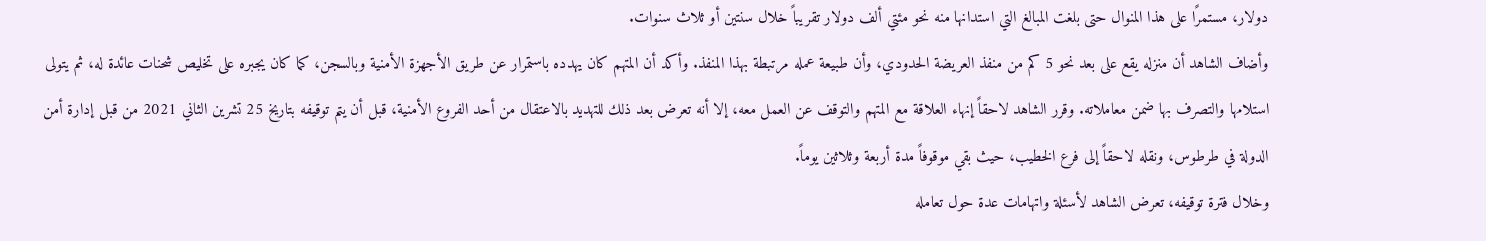دولار، مستمرًا على هذا المنوال حتى بلغت المبالغ التي استدانها منه نحو مئتي ألف دولار تقريباً خلال سنتين أو ثلاث سنوات.
وأضاف الشاهد أن منزله يقع على بعد نحو 5 كم من منفذ العريضة الحدودي، وأن طبيعة عمله مرتبطة بهذا المنفذ. وأكد أن المتهم كان يهدده باستمرار عن طريق الأجهزة الأمنية وبالسجن، كما كان يجبره على تخليص شحنات عائدة له، ثم يتولى استلامها والتصرف بها ضمن معاملاته. وقرر الشاهد لاحقاً إنهاء العلاقة مع المتهم والتوقف عن العمل معه، إلا أنه تعرض بعد ذلك للتهديد بالاعتقال من أحد الفروع الأمنية، قبل أن يتم توقيفه بتاريخ 25 تشرين الثاني 2021 من قبل إدارة أمن الدولة في طرطوس، ونقله لاحقاً إلى فرع الخطيب، حيث بقي موقوفاً مدة أربعة وثلاثين يوماً.
وخلال فترة توقيفه، تعرض الشاهد لأسئلة واتهامات عدة حول تعامله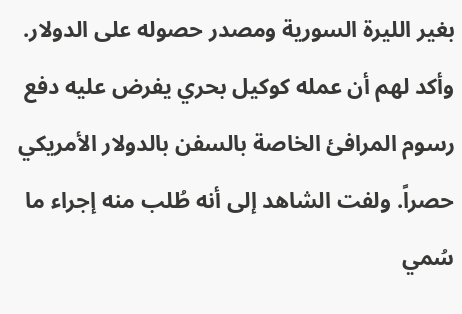بغير الليرة السورية ومصدر حصوله على الدولار. وأكد لهم أن عمله كوكيل بحري يفرض عليه دفع رسوم المرافئ الخاصة بالسفن بالدولار الأمريكي حصراً. ولفت الشاهد إلى أنه طُلب منه إجراء ما سُمي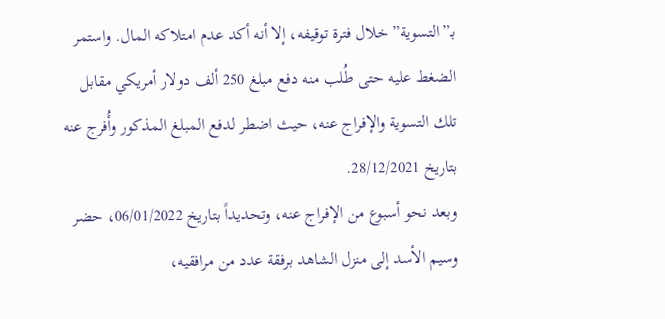بـ”التسوية” خلال فترة توقيفه، إلا أنه أكد عدم امتلاكه المال. واستمر الضغط عليه حتى طُلب منه دفع مبلغ 250 ألف دولار أمريكي مقابل تلك التسوية والإفراج عنه، حيث اضطر لدفع المبلغ المذكور وأُفرج عنه بتاريخ 28/12/2021.
وبعد نحو أسبوع من الإفراج عنه، وتحديداً بتاريخ 06/01/2022، حضر وسيم الأسد إلى منزل الشاهد برفقة عدد من مرافقيه،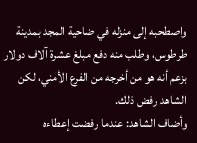واصطحبه إلى منزله في ضاحية المجد بمدينة طرطوس، وطلب منه دفع مبلغ عشرة آلاف دولار بزعم أنه هو من أخرجه من الفرع الأمني، لكن الشاهد رفض ذلك.
وأضاف الشاهد: عندما رفضت إعطاءه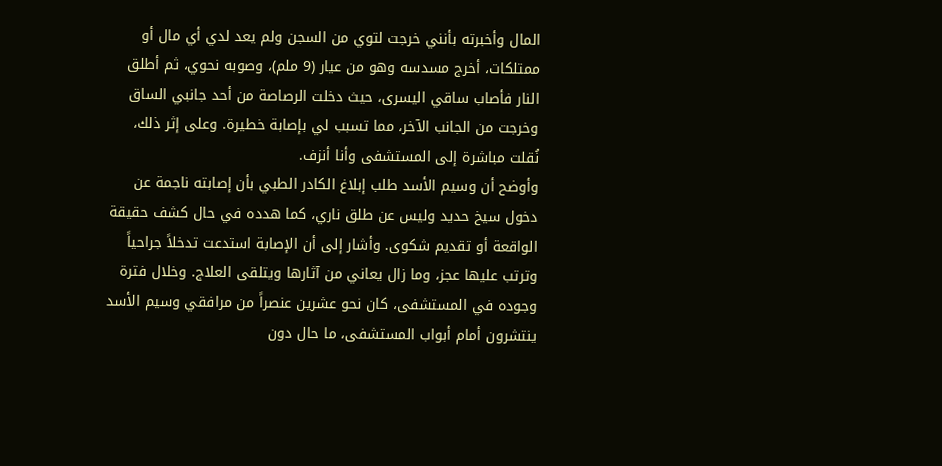المال وأخبرته بأنني خرجت لتوي من السجن ولم يعد لدي أي مال أو ممتلكات، أخرج مسدسه وهو من عيار (9 ملم)، وصوبه نحوي، ثم أطلق النار فأصاب ساقي اليسرى، حيث دخلت الرصاصة من أحد جانبي الساق وخرجت من الجانب الآخر، مما تسبب لي بإصابة خطيرة. وعلى إثر ذلك، نُقلت مباشرة إلى المستشفى وأنا أنزف.
وأوضح أن وسيم الأسد طلب إبلاغ الكادر الطبي بأن إصابته ناجمة عن دخول سيخ حديد وليس عن طلق ناري، كما هدده في حال كشف حقيقة الواقعة أو تقديم شكوى. وأشار إلى أن الإصابة استدعت تدخلاً جراحياً وترتب عليها عجز، وما زال يعاني من آثارها ويتلقى العلاج. وخلال فترة وجوده في المستشفى، كان نحو عشرين عنصراً من مرافقي وسيم الأسد ينتشرون أمام أبواب المستشفى، ما حال دون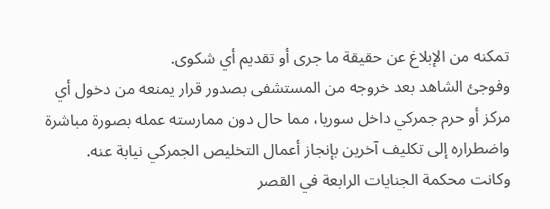تمكنه من الإبلاغ عن حقيقة ما جرى أو تقديم أي شكوى.
وفوجئ الشاهد بعد خروجه من المستشفى بصدور قرار يمنعه من دخول أي مركز أو حرم جمركي داخل سوريا، مما حال دون ممارسته عمله بصورة مباشرة واضطراره إلى تكليف آخرين بإنجاز أعمال التخليص الجمركي نيابة عنه.
وكانت محكمة الجنايات الرابعة في القصر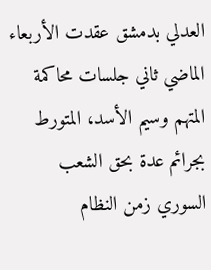العدلي بدمشق عقدت الأربعاء الماضي ثاني جلسات محاكمة المتهم وسيم الأسد، المتورط بجرائم عدة بحق الشعب السوري زمن النظام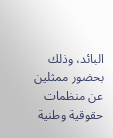البائد، وذلك بحضور ممثلين عن منظمات حقوقية وطنية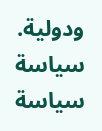ودولية.
سياسة
سياسة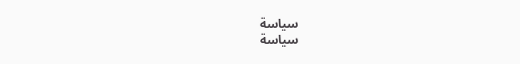سياسة
سياسة